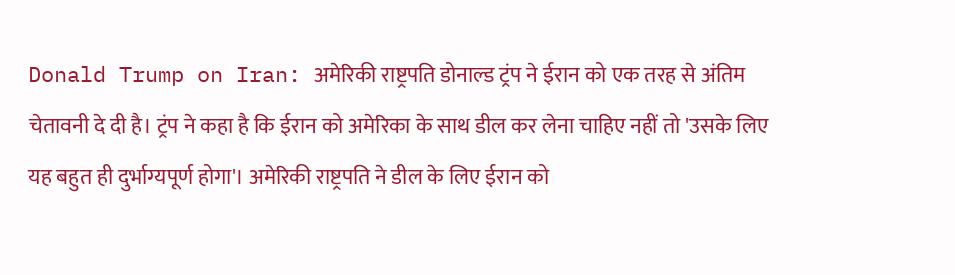Donald Trump on Iran: अमेरिकी राष्ट्रपति डोनाल्ड ट्रंप ने ईरान को एक तरह से अंतिम चेतावनी दे दी है। ट्रंप ने कहा है कि ईरान को अमेरिका के साथ डील कर लेना चाहिए नहीं तो 'उसके लिए यह बहुत ही दुर्भाग्यपूर्ण होगा'। अमेरिकी राष्ट्रपति ने डील के लिए ईरान को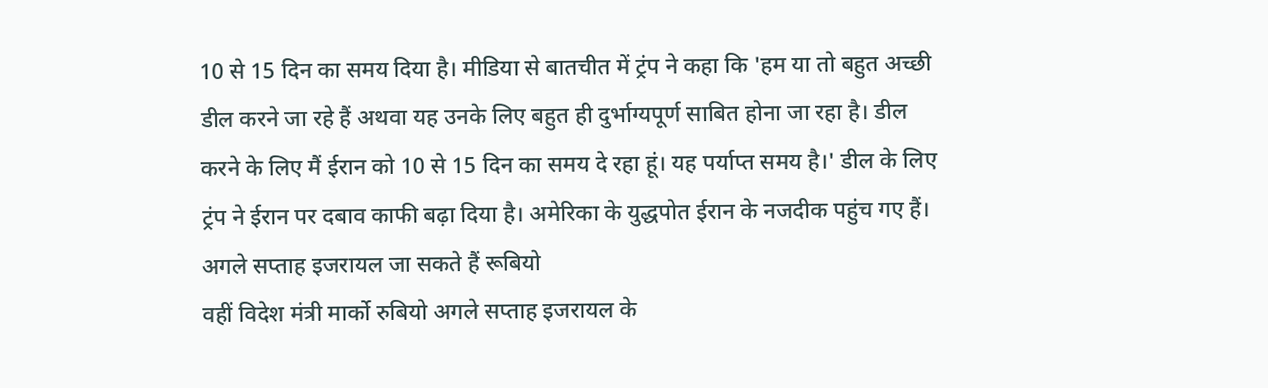10 से 15 दिन का समय दिया है। मीडिया से बातचीत में ट्रंप ने कहा कि 'हम या तो बहुत अच्छी डील करने जा रहे हैं अथवा यह उनके लिए बहुत ही दुर्भाग्यपूर्ण साबित होना जा रहा है। डील करने के लिए मैं ईरान को 10 से 15 दिन का समय दे रहा हूं। यह पर्याप्त समय है।' डील के लिए ट्रंप ने ईरान पर दबाव काफी बढ़ा दिया है। अमेरिका के युद्धपोत ईरान के नजदीक पहुंच गए हैं।
अगले सप्ताह इजरायल जा सकते हैं रूबियो
वहीं विदेश मंत्री मार्को रुबियो अगले सप्ताह इजरायल के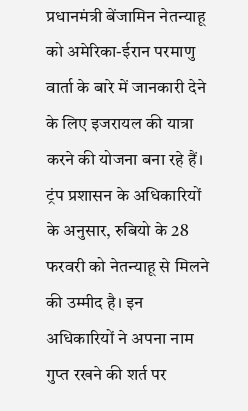प्रधानमंत्री बेंजामिन नेतन्याहू को अमेरिका-ईरान परमाणु वार्ता के बारे में जानकारी देने के लिए इजरायल की यात्रा करने की योजना बना रहे हैं। ट्रंप प्रशासन के अधिकारियों के अनुसार, रुबियो के 28 फरवरी को नेतन्याहू से मिलने की उम्मीद है। इन अधिकारियों ने अपना नाम गुप्त रखने की शर्त पर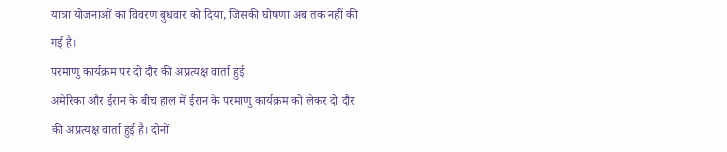यात्रा योजनाओं का विवरण बुधवार को दिया, जिसकी घोषणा अब तक नहीं की गई है।
परमाणु कार्यक्रम पर दो दौर की अप्रत्यक्ष वार्ता हुई
अमेरिका और ईरान के बीच हाल में ईरान के परमाणु कार्यक्रम को लेकर दो दौर की अप्रत्यक्ष वार्ता हुई है। दोनों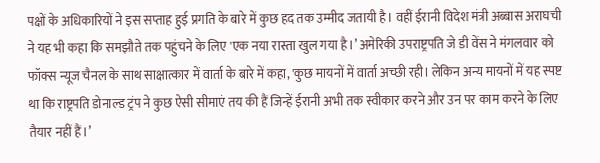पक्षों के अधिकारियों ने इस सप्ताह हुई प्रगति के बारे में कुछ हद तक उम्मीद जतायी है। वहीं ईरानी विदेश मंत्री अब्बास अराघची ने यह भी कहा कि समझौते तक पहुंचने के लिए 'एक नया रास्ता खुल गया है।’ अमेरिकी उपराष्ट्रपति जे डी वेंस ने मंगलवार को फॉक्स न्यूज चैनल के साथ साक्षात्कार में वार्ता के बारे में कहा, 'कुछ मायनों में वार्ता अच्छी रही। लेकिन अन्य मायनों में यह स्पष्ट था कि राष्ट्रपति डोनाल्ड ट्रंप ने कुछ ऐसी सीमाएं तय की हैं जिन्हें ईरानी अभी तक स्वीकार करने और उन पर काम करने के लिए तैयार नहीं हैं।’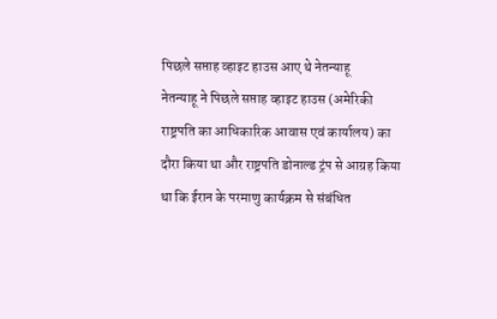पिछले सप्ताह व्हाइट हाउस आए थे नेतन्याहू
नेतन्याहू ने पिछले सप्ताह व्हाइट हाउस (अमेरिकी राष्ट्रपति का आधिकारिक आवास एवं कार्यालय) का दौरा किया था और राष्ट्रपति डोनाल्ड ट्रंप से आग्रह किया था कि ईरान के परमाणु कार्यक्रम से संबंधित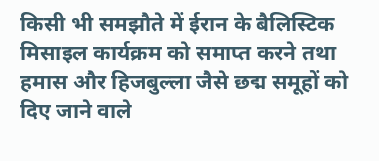किसी भी समझौते में ईरान के बैलिस्टिक मिसाइल कार्यक्रम को समाप्त करने तथा हमास और हिजबुल्ला जैसे छद्म समूहों को दिए जाने वाले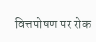वित्तपोषण पर रोक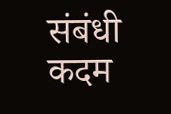संबंधी कदम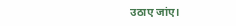उठाए जांए।